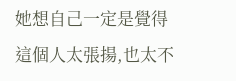她想自己一定是覺得這個人太張揚,也太不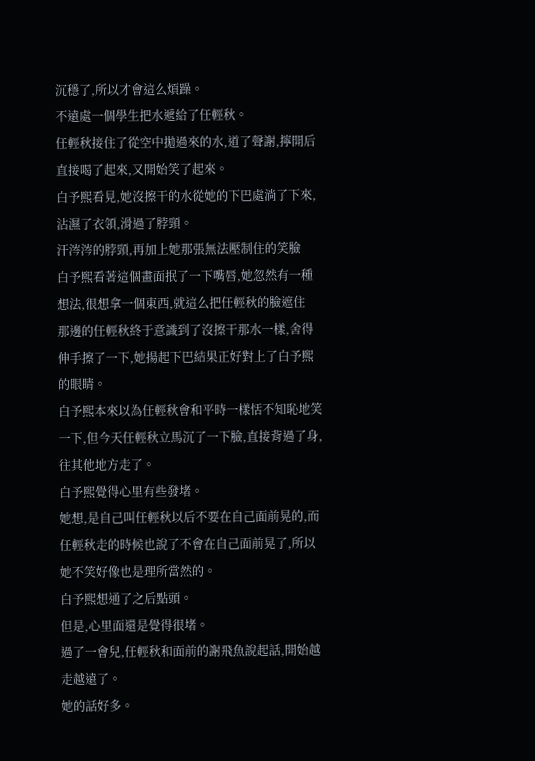沉穩了,所以才會這么煩躁。
不遠處一個學生把水遞給了任輕秋。
任輕秋接住了從空中拋過來的水,道了聲謝,擰開后直接喝了起來,又開始笑了起來。
白予熙看見,她沒擦干的水從她的下巴處淌了下來,沾濕了衣領,滑過了脖頸。
汗涔涔的脖頸,再加上她那張無法壓制住的笑臉
白予熙看著這個畫面抿了一下嘴唇,她忽然有一種想法,很想拿一個東西,就這么把任輕秋的臉遮住
那邊的任輕秋終于意識到了沒擦干那水一樣,舍得伸手擦了一下,她揚起下巴結果正好對上了白予熙的眼睛。
白予熙本來以為任輕秋會和平時一樣恬不知恥地笑一下,但今天任輕秋立馬沉了一下臉,直接背過了身,往其他地方走了。
白予熙覺得心里有些發堵。
她想,是自己叫任輕秋以后不要在自己面前晃的,而任輕秋走的時候也說了不會在自己面前晃了,所以她不笑好像也是理所當然的。
白予熙想通了之后點頭。
但是,心里面還是覺得很堵。
過了一會兒,任輕秋和面前的謝飛魚說起話,開始越走越遠了。
她的話好多。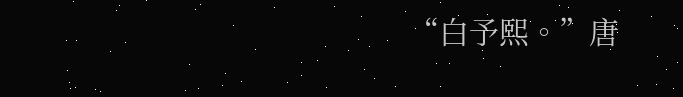“白予熙。”唐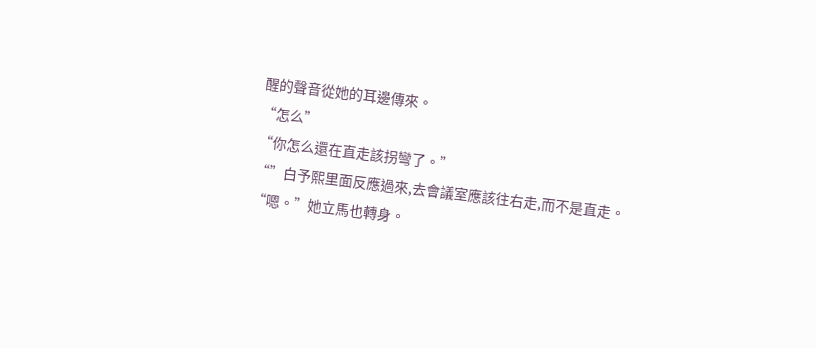醒的聲音從她的耳邊傳來。
“怎么”
“你怎么還在直走該拐彎了。”
“”白予熙里面反應過來,去會議室應該往右走,而不是直走。
“嗯。”她立馬也轉身。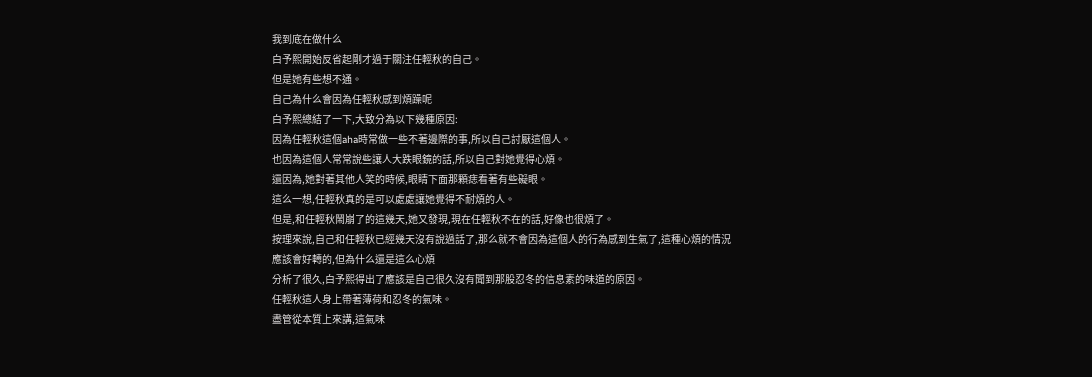我到底在做什么
白予熙開始反省起剛才過于關注任輕秋的自己。
但是她有些想不通。
自己為什么會因為任輕秋感到煩躁呢
白予熙總結了一下,大致分為以下幾種原因:
因為任輕秋這個aha時常做一些不著邊際的事,所以自己討厭這個人。
也因為這個人常常說些讓人大跌眼鏡的話,所以自己對她覺得心煩。
還因為,她對著其他人笑的時候,眼睛下面那顆痣看著有些礙眼。
這么一想,任輕秋真的是可以處處讓她覺得不耐煩的人。
但是,和任輕秋鬧崩了的這幾天,她又發現,現在任輕秋不在的話,好像也很煩了。
按理來說,自己和任輕秋已經幾天沒有說過話了,那么就不會因為這個人的行為感到生氣了,這種心煩的情況應該會好轉的,但為什么還是這么心煩
分析了很久,白予熙得出了應該是自己很久沒有聞到那股忍冬的信息素的味道的原因。
任輕秋這人身上帶著薄荷和忍冬的氣味。
盡管從本質上來講,這氣味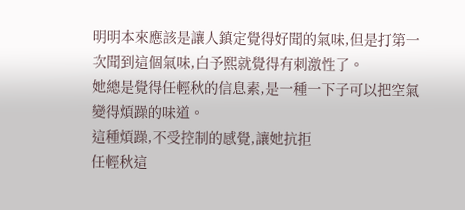明明本來應該是讓人鎮定覺得好聞的氣味,但是打第一次聞到這個氣味,白予熙就覺得有刺激性了。
她總是覺得任輕秋的信息素,是一種一下子可以把空氣變得煩躁的味道。
這種煩躁,不受控制的感覺,讓她抗拒
任輕秋這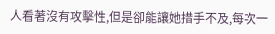人看著沒有攻擊性,但是卻能讓她措手不及,每次一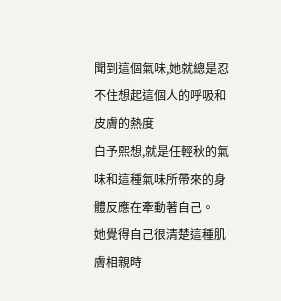聞到這個氣味,她就總是忍不住想起這個人的呼吸和皮膚的熱度
白予熙想,就是任輕秋的氣味和這種氣味所帶來的身體反應在牽動著自己。
她覺得自己很清楚這種肌膚相親時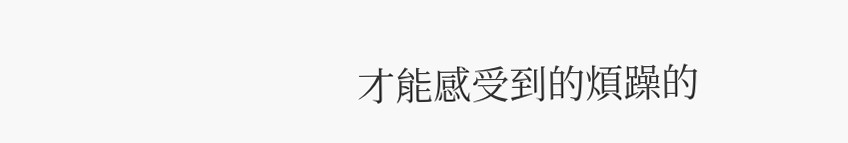才能感受到的煩躁的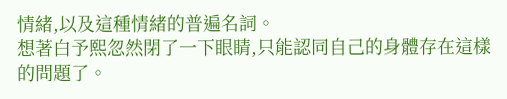情緒,以及這種情緒的普遍名詞。
想著白予熙忽然閉了一下眼睛,只能認同自己的身體存在這樣的問題了。